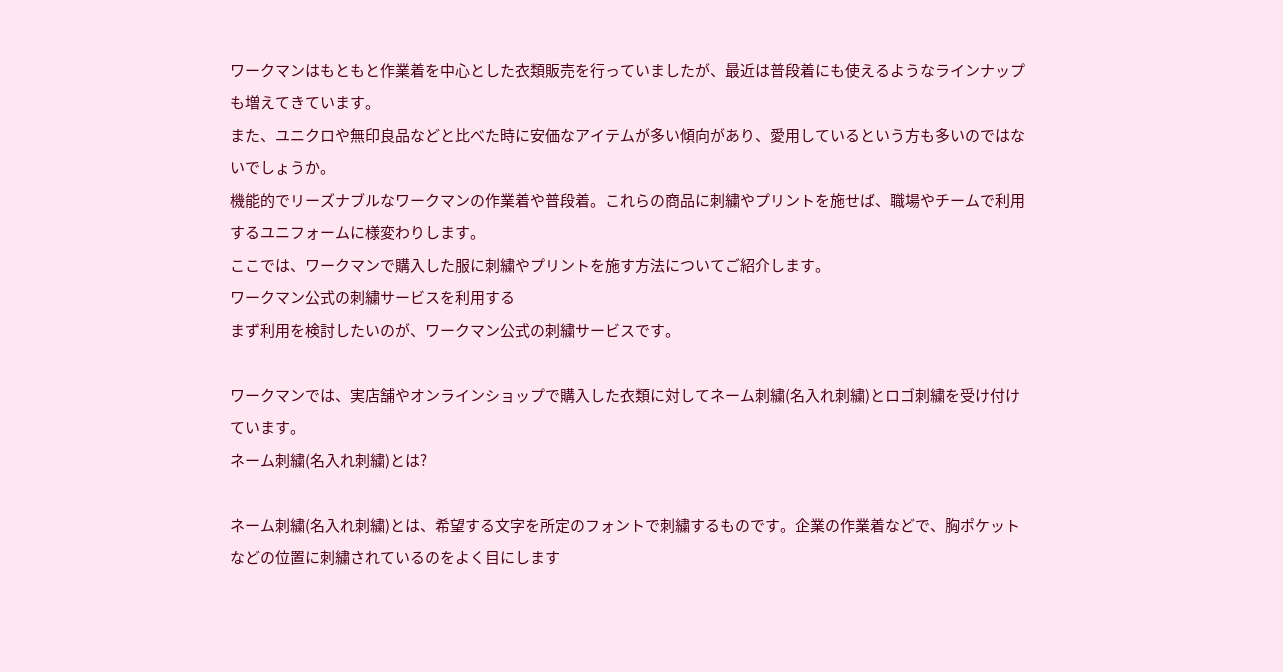ワークマンはもともと作業着を中心とした衣類販売を行っていましたが、最近は普段着にも使えるようなラインナップも増えてきています。
また、ユニクロや無印良品などと比べた時に安価なアイテムが多い傾向があり、愛用しているという方も多いのではないでしょうか。
機能的でリーズナブルなワークマンの作業着や普段着。これらの商品に刺繍やプリントを施せば、職場やチームで利用するユニフォームに様変わりします。
ここでは、ワークマンで購入した服に刺繍やプリントを施す方法についてご紹介します。
ワークマン公式の刺繍サービスを利用する
まず利用を検討したいのが、ワークマン公式の刺繍サービスです。

ワークマンでは、実店舗やオンラインショップで購入した衣類に対してネーム刺繍(名入れ刺繍)とロゴ刺繍を受け付けています。
ネーム刺繍(名入れ刺繍)とは?

ネーム刺繍(名入れ刺繍)とは、希望する文字を所定のフォントで刺繍するものです。企業の作業着などで、胸ポケットなどの位置に刺繍されているのをよく目にします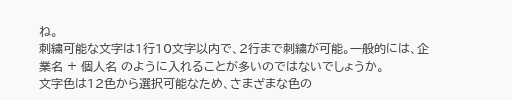ね。
刺繍可能な文字は1行10文字以内で、2行まで刺繍が可能。一般的には、企業名 + 個人名 のように入れることが多いのではないでしょうか。
文字色は12色から選択可能なため、さまざまな色の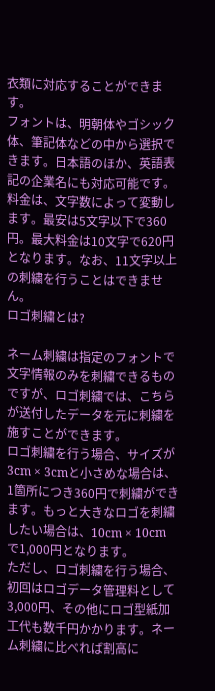衣類に対応することができます。
フォントは、明朝体やゴシック体、筆記体などの中から選択できます。日本語のほか、英語表記の企業名にも対応可能です。
料金は、文字数によって変動します。最安は5文字以下で360円。最大料金は10文字で620円となります。なお、11文字以上の刺繍を行うことはできません。
ロゴ刺繍とは?

ネーム刺繍は指定のフォントで文字情報のみを刺繍できるものですが、ロゴ刺繍では、こちらが送付したデータを元に刺繍を施すことができます。
ロゴ刺繍を行う場合、サイズが 3cm × 3cmと小さめな場合は、1箇所につき360円で刺繍ができます。もっと大きなロゴを刺繍したい場合は、10cm × 10cmで1,000円となります。
ただし、ロゴ刺繍を行う場合、初回はロゴデータ管理料として3,000円、その他にロゴ型紙加工代も数千円かかります。ネーム刺繍に比べれば割高に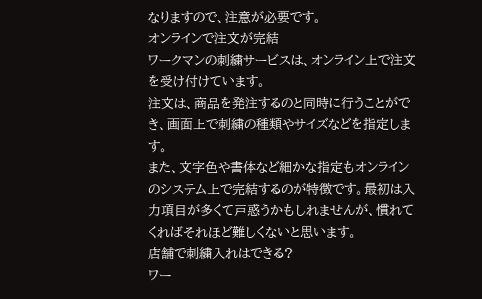なりますので、注意が必要です。
オンラインで注文が完結
ワークマンの刺繍サービスは、オンライン上で注文を受け付けています。
注文は、商品を発注するのと同時に行うことができ、画面上で刺繍の種類やサイズなどを指定します。
また、文字色や書体など細かな指定もオンラインのシステム上で完結するのが特徴です。最初は入力項目が多くて戸惑うかもしれませんが、慣れてくればそれほど難しくないと思います。
店舗で刺繍入れはできる?
ワー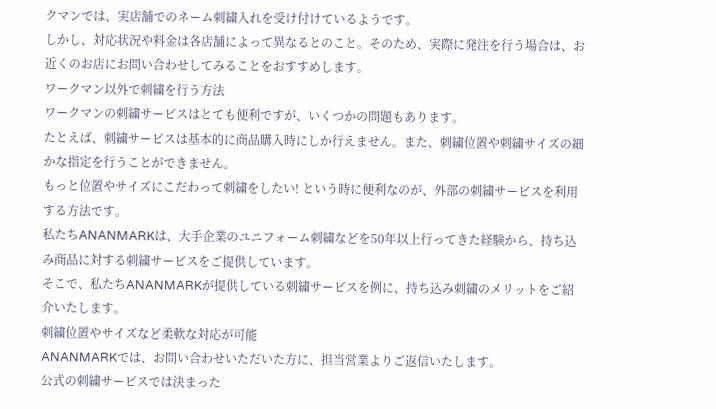クマンでは、実店舗でのネーム刺繍入れを受け付けているようです。
しかし、対応状況や料金は各店舗によって異なるとのこと。そのため、実際に発注を行う場合は、お近くのお店にお問い合わせしてみることをおすすめします。
ワークマン以外で刺繍を行う方法
ワークマンの刺繍サービスはとても便利ですが、いくつかの問題もあります。
たとえば、刺繍サービスは基本的に商品購入時にしか行えません。また、刺繍位置や刺繍サイズの細かな指定を行うことができません。
もっと位置やサイズにこだわって刺繍をしたい! という時に便利なのが、外部の刺繍サービスを利用する方法です。
私たちANANMARKは、大手企業のユニフォーム刺繍などを50年以上行ってきた経験から、持ち込み商品に対する刺繍サービスをご提供しています。
そこで、私たちANANMARKが提供している刺繍サービスを例に、持ち込み刺繍のメリットをご紹介いたします。
刺繍位置やサイズなど柔軟な対応が可能
ANANMARKでは、お問い合わせいただいた方に、担当営業よりご返信いたします。
公式の刺繍サービスでは決まった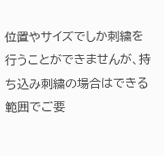位置やサイズでしか刺繍を行うことができませんが、持ち込み刺繍の場合はできる範囲でご要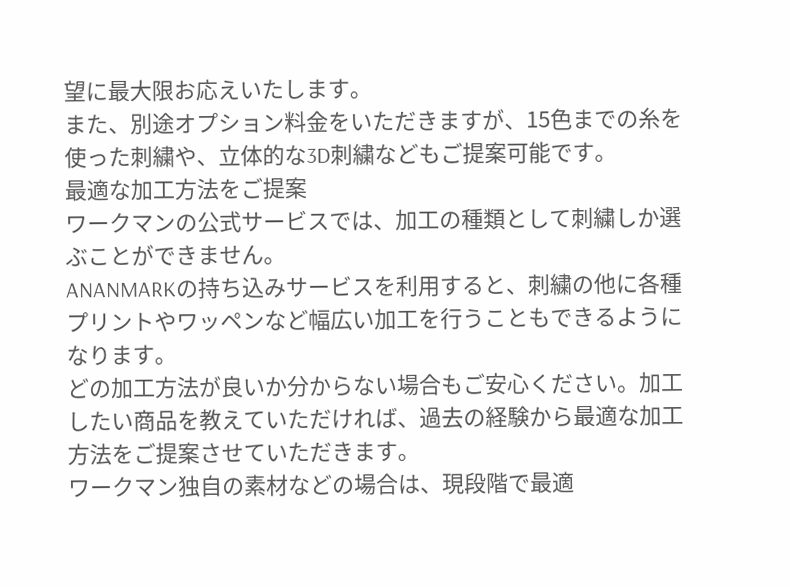望に最大限お応えいたします。
また、別途オプション料金をいただきますが、15色までの糸を使った刺繍や、立体的な3D刺繍などもご提案可能です。
最適な加工方法をご提案
ワークマンの公式サービスでは、加工の種類として刺繍しか選ぶことができません。
ANANMARKの持ち込みサービスを利用すると、刺繍の他に各種プリントやワッペンなど幅広い加工を行うこともできるようになります。
どの加工方法が良いか分からない場合もご安心ください。加工したい商品を教えていただければ、過去の経験から最適な加工方法をご提案させていただきます。
ワークマン独自の素材などの場合は、現段階で最適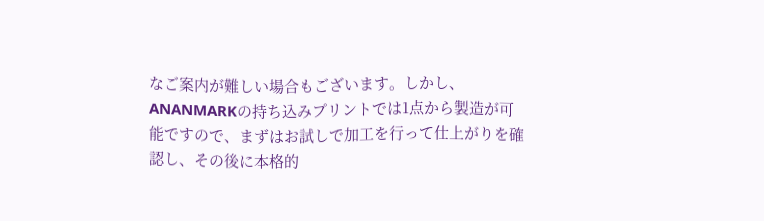なご案内が難しい場合もございます。しかし、ANANMARKの持ち込みプリントでは1点から製造が可能ですので、まずはお試しで加工を行って仕上がりを確認し、その後に本格的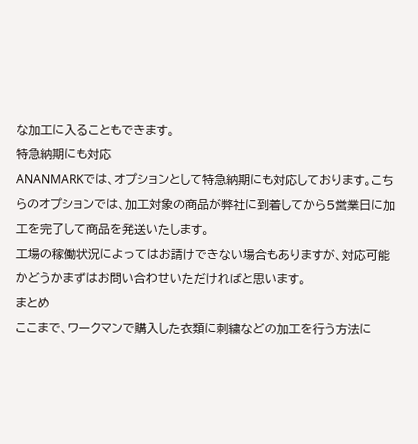な加工に入ることもできます。
特急納期にも対応
ANANMARKでは、オプションとして特急納期にも対応しております。こちらのオプションでは、加工対象の商品が弊社に到着してから5営業日に加工を完了して商品を発送いたします。
工場の稼働状況によってはお請けできない場合もありますが、対応可能かどうかまずはお問い合わせいただければと思います。
まとめ
ここまで、ワークマンで購入した衣類に刺繍などの加工を行う方法に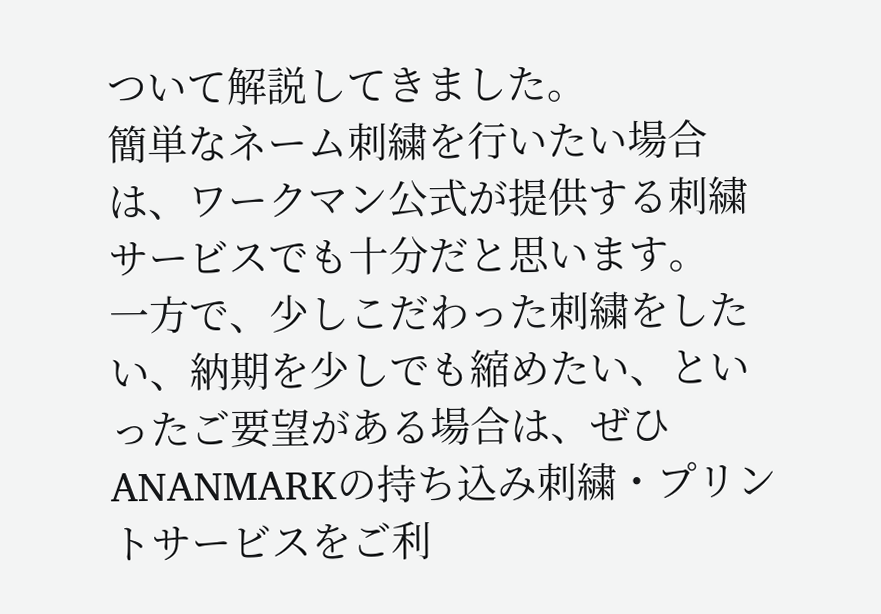ついて解説してきました。
簡単なネーム刺繍を行いたい場合は、ワークマン公式が提供する刺繍サービスでも十分だと思います。
一方で、少しこだわった刺繍をしたい、納期を少しでも縮めたい、といったご要望がある場合は、ぜひANANMARKの持ち込み刺繍・プリントサービスをご利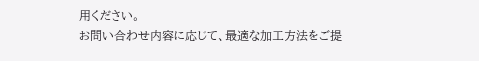用ください。
お問い合わせ内容に応じて、最適な加工方法をご提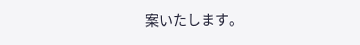案いたします。